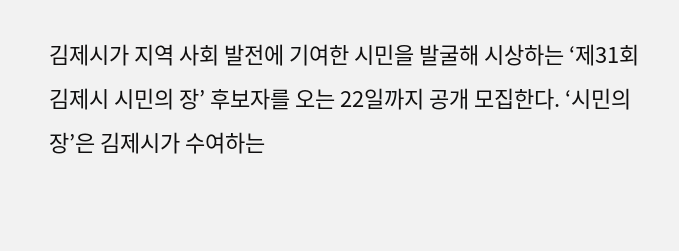김제시가 지역 사회 발전에 기여한 시민을 발굴해 시상하는 ‘제31회 김제시 시민의 장’ 후보자를 오는 22일까지 공개 모집한다. ‘시민의 장’은 김제시가 수여하는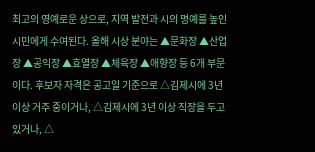최고의 영예로운 상으로, 지역 발전과 시의 명예를 높인 시민에게 수여된다. 올해 시상 분야는 ▲문화장 ▲산업장 ▲공익장 ▲효열장 ▲체육장 ▲애향장 등 6개 부문이다. 후보자 자격은 공고일 기준으로 △김제시에 3년 이상 거주 중이거나, △김제시에 3년 이상 직장을 두고 있거나, △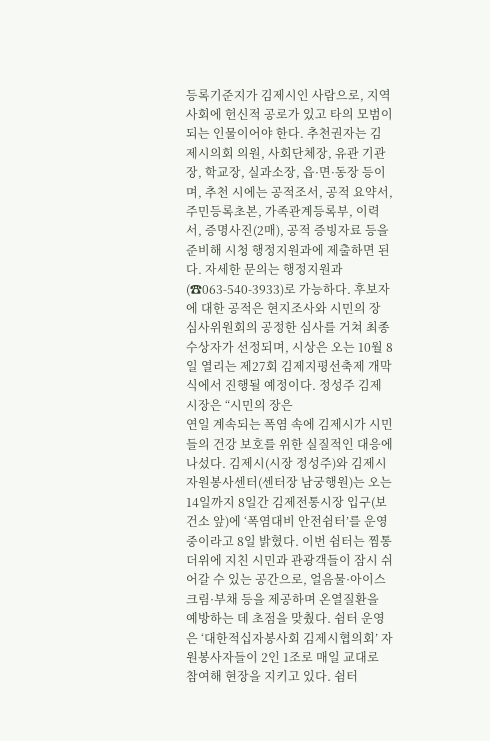등록기준지가 김제시인 사람으로, 지역사회에 헌신적 공로가 있고 타의 모범이 되는 인물이어야 한다. 추천권자는 김제시의회 의원, 사회단체장, 유관 기관장, 학교장, 실과소장, 읍·면·동장 등이며, 추천 시에는 공적조서, 공적 요약서, 주민등록초본, 가족관계등록부, 이력서, 증명사진(2매), 공적 증빙자료 등을 준비해 시청 행정지원과에 제출하면 된다. 자세한 문의는 행정지원과(☎063-540-3933)로 가능하다. 후보자에 대한 공적은 현지조사와 시민의 장 심사위원회의 공정한 심사를 거쳐 최종 수상자가 선정되며, 시상은 오는 10월 8일 열리는 제27회 김제지평선축제 개막식에서 진행될 예정이다. 정성주 김제시장은 “시민의 장은
연일 계속되는 폭염 속에 김제시가 시민들의 건강 보호를 위한 실질적인 대응에 나섰다. 김제시(시장 정성주)와 김제시자원봉사센터(센터장 남궁행원)는 오는 14일까지 8일간 김제전통시장 입구(보건소 앞)에 ‘폭염대비 안전쉼터’를 운영 중이라고 8일 밝혔다. 이번 쉼터는 찜통더위에 지친 시민과 관광객들이 잠시 쉬어갈 수 있는 공간으로, 얼음물·아이스크림·부채 등을 제공하며 온열질환을 예방하는 데 초점을 맞췄다. 쉼터 운영은 ‘대한적십자봉사회 김제시협의회’ 자원봉사자들이 2인 1조로 매일 교대로 참여해 현장을 지키고 있다. 쉼터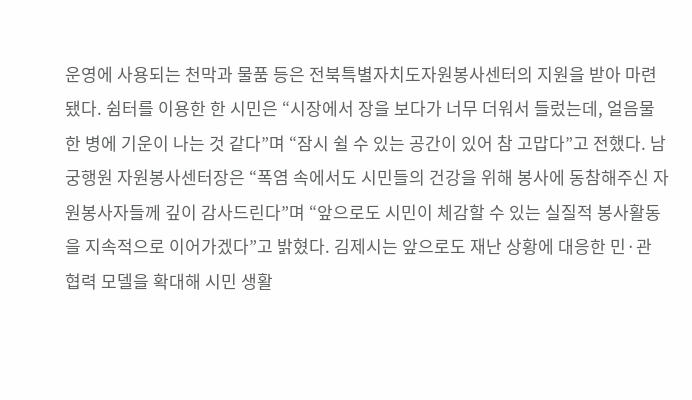운영에 사용되는 천막과 물품 등은 전북특별자치도자원봉사센터의 지원을 받아 마련됐다. 쉼터를 이용한 한 시민은 “시장에서 장을 보다가 너무 더워서 들렀는데, 얼음물 한 병에 기운이 나는 것 같다”며 “잠시 쉴 수 있는 공간이 있어 참 고맙다”고 전했다. 남궁행원 자원봉사센터장은 “폭염 속에서도 시민들의 건강을 위해 봉사에 동참해주신 자원봉사자들께 깊이 감사드린다”며 “앞으로도 시민이 체감할 수 있는 실질적 봉사활동을 지속적으로 이어가겠다”고 밝혔다. 김제시는 앞으로도 재난 상황에 대응한 민·관 협력 모델을 확대해 시민 생활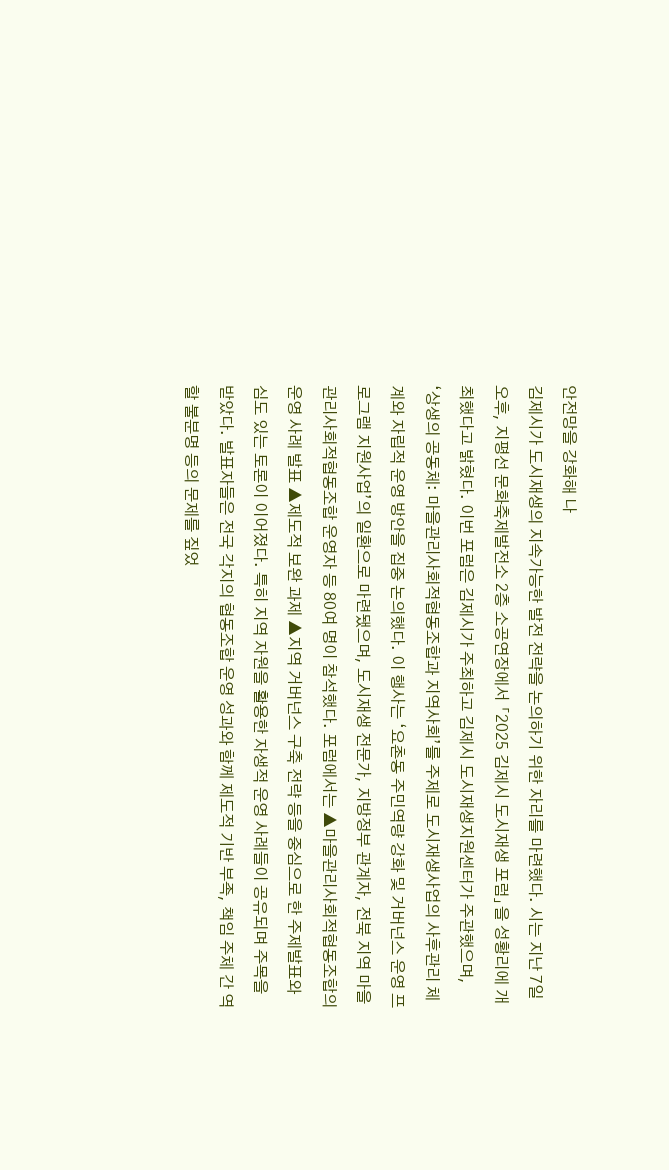안전망을 강화해 나
김제시가 도시재생의 지속가능한 발전 전략을 논의하기 위한 자리를 마련했다. 시는 지난 7일 오후, 지평선 문화축제발전소 2층 소공연장에서 「2025 김제시 도시재생 포럼」을 성황리에 개최했다고 밝혔다. 이번 포럼은 김제시가 주최하고 김제시 도시재생지원센터가 주관했으며, ‘상생의 공동체: 마을관리사회적협동조합과 지역사회’를 주제로 도시재생사업의 사후관리 체계와 자립적 운영 방안을 집중 논의했다. 이 행사는 ‘요촌동 주민역량 강화 및 거버넌스 운영 프로그램 지원사업’의 일환으로 마련됐으며, 도시재생 전문가, 지방정부 관계자, 전북 지역 마을관리사회적협동조합 운영자 등 80여 명이 참석했다. 포럼에서는 ▲마을관리사회적협동조합의 운영 사례 발표 ▲제도적 보완 과제 ▲지역 거버넌스 구축 전략 등을 중심으로 한 주제발표와 심도 있는 토론이 이어졌다. 특히 지역 자원을 활용한 자생적 운영 사례들이 공유되며 주목을 받았다. 발표자들은 전국 각지의 협동조합 운영 성과와 함께 제도적 기반 부족, 책임 주체 간 역할 불분명 등의 문제를 짚었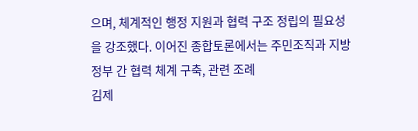으며, 체계적인 행정 지원과 협력 구조 정립의 필요성을 강조했다. 이어진 종합토론에서는 주민조직과 지방정부 간 협력 체계 구축, 관련 조례
김제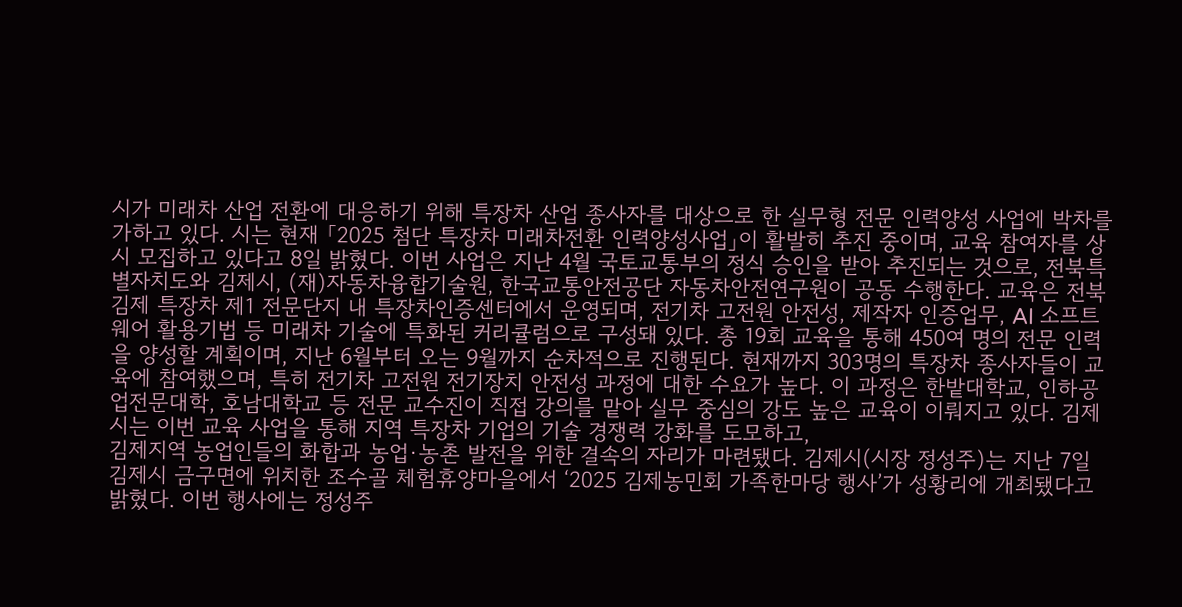시가 미래차 산업 전환에 대응하기 위해 특장차 산업 종사자를 대상으로 한 실무형 전문 인력양성 사업에 박차를 가하고 있다. 시는 현재 「2025 첨단 특장차 미래차전환 인력양성사업」이 활발히 추진 중이며, 교육 참여자를 상시 모집하고 있다고 8일 밝혔다. 이번 사업은 지난 4월 국토교통부의 정식 승인을 받아 추진되는 것으로, 전북특별자치도와 김제시, (재)자동차융합기술원, 한국교통안전공단 자동차안전연구원이 공동 수행한다. 교육은 전북 김제 특장차 제1 전문단지 내 특장차인증센터에서 운영되며, 전기차 고전원 안전성, 제작자 인증업무, AI 소프트웨어 활용기법 등 미래차 기술에 특화된 커리큘럼으로 구성돼 있다. 총 19회 교육을 통해 450여 명의 전문 인력을 양성할 계획이며, 지난 6월부터 오는 9월까지 순차적으로 진행된다. 현재까지 303명의 특장차 종사자들이 교육에 참여했으며, 특히 전기차 고전원 전기장치 안전성 과정에 대한 수요가 높다. 이 과정은 한밭대학교, 인하공업전문대학, 호남대학교 등 전문 교수진이 직접 강의를 맡아 실무 중심의 강도 높은 교육이 이뤄지고 있다. 김제시는 이번 교육 사업을 통해 지역 특장차 기업의 기술 경쟁력 강화를 도모하고,
김제지역 농업인들의 화합과 농업·농촌 발전을 위한 결속의 자리가 마련됐다. 김제시(시장 정성주)는 지난 7일 김제시 금구면에 위치한 조수골 체험휴양마을에서 ‘2025 김제농민회 가족한마당 행사’가 성황리에 개최됐다고 밝혔다. 이번 행사에는 정성주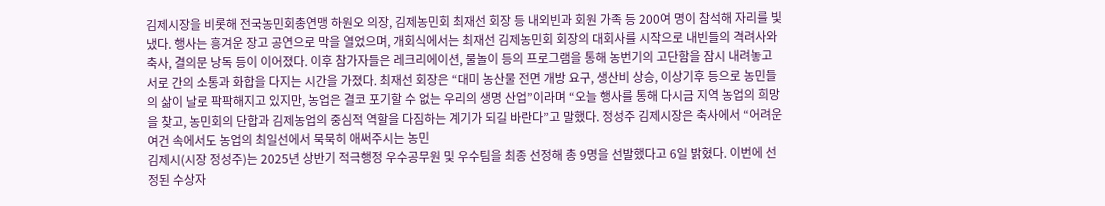김제시장을 비롯해 전국농민회총연맹 하원오 의장, 김제농민회 최재선 회장 등 내외빈과 회원 가족 등 200여 명이 참석해 자리를 빛냈다. 행사는 흥겨운 장고 공연으로 막을 열었으며, 개회식에서는 최재선 김제농민회 회장의 대회사를 시작으로 내빈들의 격려사와 축사, 결의문 낭독 등이 이어졌다. 이후 참가자들은 레크리에이션, 물놀이 등의 프로그램을 통해 농번기의 고단함을 잠시 내려놓고 서로 간의 소통과 화합을 다지는 시간을 가졌다. 최재선 회장은 “대미 농산물 전면 개방 요구, 생산비 상승, 이상기후 등으로 농민들의 삶이 날로 팍팍해지고 있지만, 농업은 결코 포기할 수 없는 우리의 생명 산업”이라며 “오늘 행사를 통해 다시금 지역 농업의 희망을 찾고, 농민회의 단합과 김제농업의 중심적 역할을 다짐하는 계기가 되길 바란다”고 말했다. 정성주 김제시장은 축사에서 “어려운 여건 속에서도 농업의 최일선에서 묵묵히 애써주시는 농민
김제시(시장 정성주)는 2025년 상반기 적극행정 우수공무원 및 우수팀을 최종 선정해 총 9명을 선발했다고 6일 밝혔다. 이번에 선정된 수상자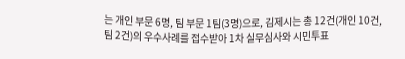는 개인 부문 6명, 팀 부문 1팀(3명)으로, 김제시는 총 12건(개인 10건, 팀 2건)의 우수사례를 접수받아 1차 실무심사와 시민투표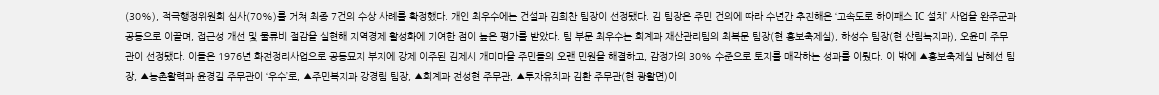(30%), 적극행정위원회 심사(70%)를 거쳐 최종 7건의 수상 사례를 확정했다. 개인 최우수에는 건설과 김희찬 팀장이 선정됐다. 김 팀장은 주민 건의에 따라 수년간 추진해온 ‘고속도로 하이패스 IC 설치’ 사업을 완주군과 공동으로 이끌며, 접근성 개선 및 물류비 절감을 실현해 지역경제 활성화에 기여한 점이 높은 평가를 받았다. 팀 부문 최우수는 회계과 재산관리팀의 최복문 팀장(현 홍보축제실), 하성수 팀장(현 산림녹지과), 오윤미 주무관이 선정됐다. 이들은 1976년 화전정리사업으로 공동묘지 부지에 강제 이주된 김제시 개미마을 주민들의 오랜 민원을 해결하고, 감정가의 30% 수준으로 토지를 매각하는 성과를 이뤘다. 이 밖에 ▲홍보축제실 남혜선 팀장, ▲농촌활력과 윤경길 주무관이 ‘우수’로, ▲주민복지과 강경림 팀장, ▲회계과 전성현 주무관, ▲투자유치과 김환 주무관(현 광활면)이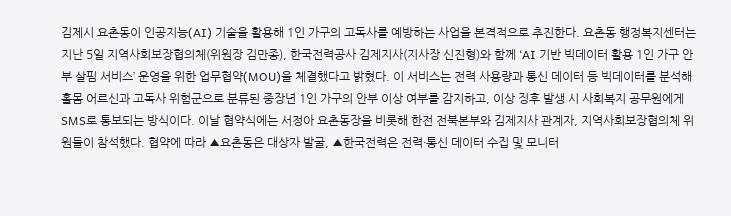김제시 요촌동이 인공지능(AI) 기술을 활용해 1인 가구의 고독사를 예방하는 사업을 본격적으로 추진한다. 요촌동 행정복지센터는 지난 5일 지역사회보장협의체(위원장 김만종), 한국전력공사 김제지사(지사장 신진형)와 함께 ‘AI 기반 빅데이터 활용 1인 가구 안부 살핌 서비스’ 운영을 위한 업무협약(MOU)을 체결했다고 밝혔다. 이 서비스는 전력 사용량과 통신 데이터 등 빅데이터를 분석해 홀몸 어르신과 고독사 위험군으로 분류된 중장년 1인 가구의 안부 이상 여부를 감지하고, 이상 징후 발생 시 사회복지 공무원에게 SMS로 통보되는 방식이다. 이날 협약식에는 서정아 요촌동장을 비롯해 한전 전북본부와 김제지사 관계자, 지역사회보장협의체 위원들이 참석했다. 협약에 따라 ▲요촌동은 대상자 발굴, ▲한국전력은 전력·통신 데이터 수집 및 모니터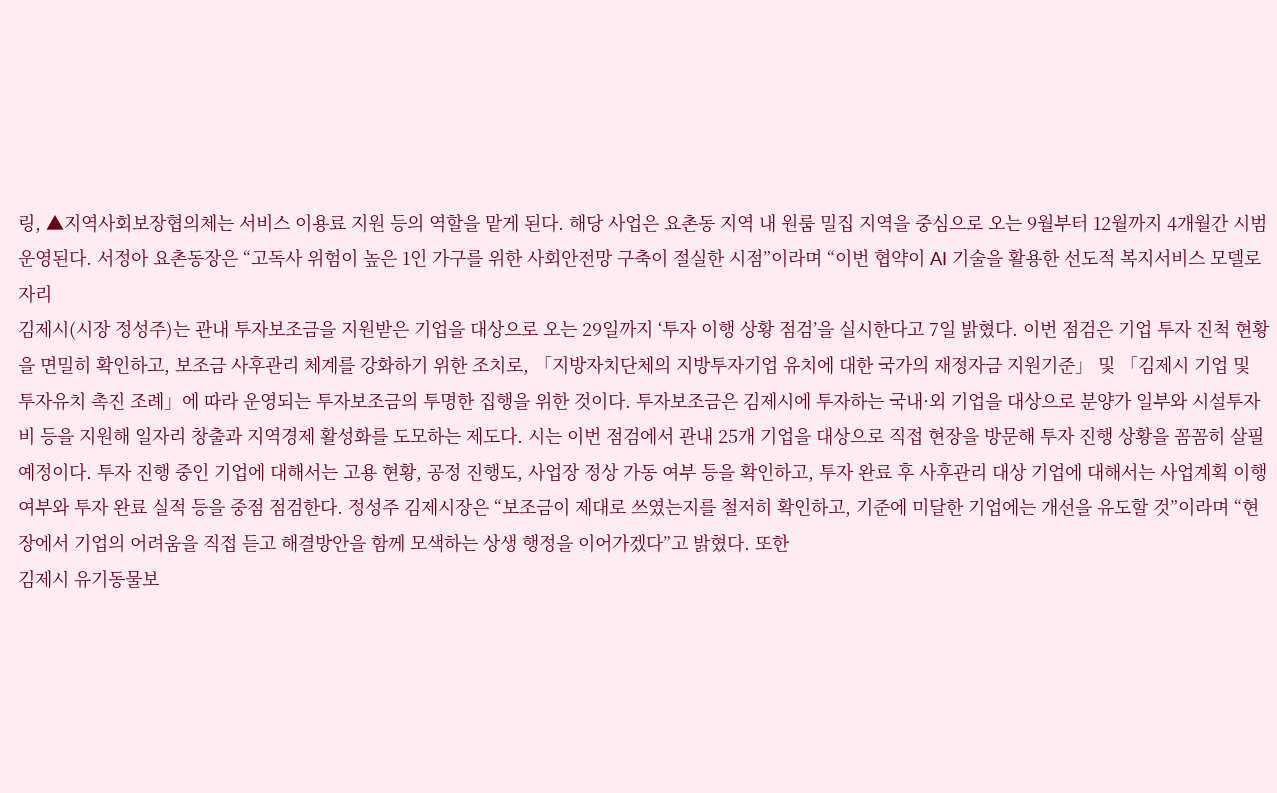링, ▲지역사회보장협의체는 서비스 이용료 지원 등의 역할을 맡게 된다. 해당 사업은 요촌동 지역 내 원룸 밀집 지역을 중심으로 오는 9월부터 12월까지 4개월간 시범 운영된다. 서정아 요촌동장은 “고독사 위험이 높은 1인 가구를 위한 사회안전망 구축이 절실한 시점”이라며 “이번 협약이 AI 기술을 활용한 선도적 복지서비스 모델로 자리
김제시(시장 정성주)는 관내 투자보조금을 지원받은 기업을 대상으로 오는 29일까지 ‘투자 이행 상황 점검’을 실시한다고 7일 밝혔다. 이번 점검은 기업 투자 진척 현황을 면밀히 확인하고, 보조금 사후관리 체계를 강화하기 위한 조치로, 「지방자치단체의 지방투자기업 유치에 대한 국가의 재정자금 지원기준」 및 「김제시 기업 및 투자유치 촉진 조례」에 따라 운영되는 투자보조금의 투명한 집행을 위한 것이다. 투자보조금은 김제시에 투자하는 국내·외 기업을 대상으로 분양가 일부와 시설투자비 등을 지원해 일자리 창출과 지역경제 활성화를 도모하는 제도다. 시는 이번 점검에서 관내 25개 기업을 대상으로 직접 현장을 방문해 투자 진행 상황을 꼼꼼히 살필 예정이다. 투자 진행 중인 기업에 대해서는 고용 현황, 공정 진행도, 사업장 정상 가동 여부 등을 확인하고, 투자 완료 후 사후관리 대상 기업에 대해서는 사업계획 이행 여부와 투자 완료 실적 등을 중점 점검한다. 정성주 김제시장은 “보조금이 제대로 쓰였는지를 철저히 확인하고, 기준에 미달한 기업에는 개선을 유도할 것”이라며 “현장에서 기업의 어려움을 직접 듣고 해결방안을 함께 모색하는 상생 행정을 이어가겠다”고 밝혔다. 또한
김제시 유기동물보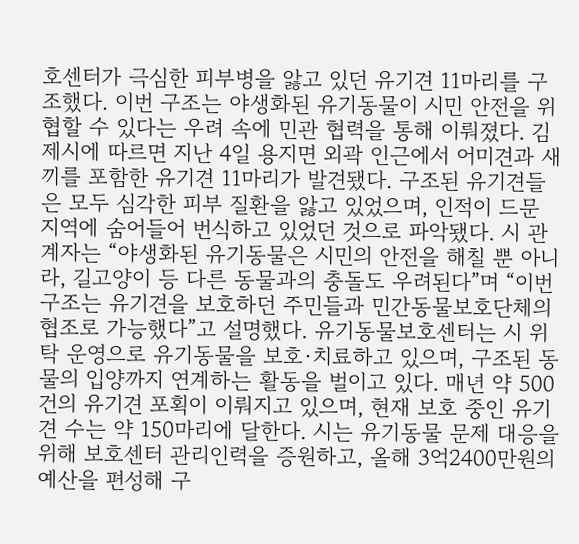호센터가 극심한 피부병을 앓고 있던 유기견 11마리를 구조했다. 이번 구조는 야생화된 유기동물이 시민 안전을 위협할 수 있다는 우려 속에 민관 협력을 통해 이뤄졌다. 김제시에 따르면 지난 4일 용지면 외곽 인근에서 어미견과 새끼를 포함한 유기견 11마리가 발견됐다. 구조된 유기견들은 모두 심각한 피부 질환을 앓고 있었으며, 인적이 드문 지역에 숨어들어 번식하고 있었던 것으로 파악됐다. 시 관계자는 “야생화된 유기동물은 시민의 안전을 해칠 뿐 아니라, 길고양이 등 다른 동물과의 충돌도 우려된다”며 “이번 구조는 유기견을 보호하던 주민들과 민간동물보호단체의 협조로 가능했다”고 설명했다. 유기동물보호센터는 시 위탁 운영으로 유기동물을 보호·치료하고 있으며, 구조된 동물의 입양까지 연계하는 활동을 벌이고 있다. 매년 약 500건의 유기견 포획이 이뤄지고 있으며, 현재 보호 중인 유기견 수는 약 150마리에 달한다. 시는 유기동물 문제 대응을 위해 보호센터 관리인력을 증원하고, 올해 3억2400만원의 예산을 편성해 구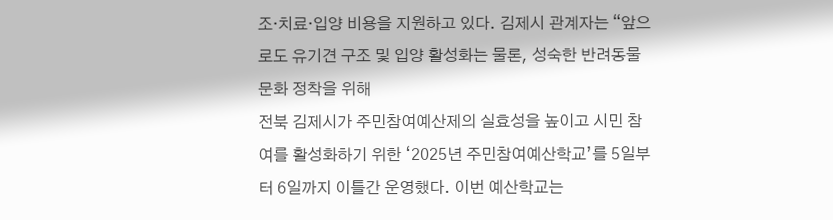조·치료·입양 비용을 지원하고 있다. 김제시 관계자는 “앞으로도 유기견 구조 및 입양 활성화는 물론, 성숙한 반려동물 문화 정착을 위해
전북 김제시가 주민참여예산제의 실효성을 높이고 시민 참여를 활성화하기 위한 ‘2025년 주민참여예산학교’를 5일부터 6일까지 이틀간 운영했다. 이번 예산학교는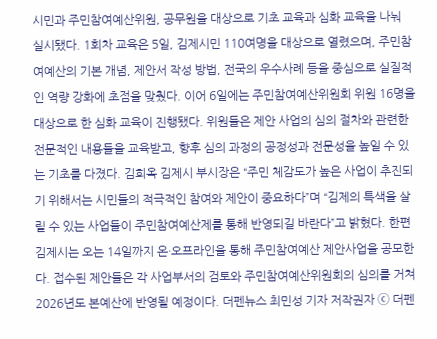시민과 주민참여예산위원, 공무원을 대상으로 기초 교육과 심화 교육을 나눠 실시됐다. 1회차 교육은 5일, 김제시민 110여명을 대상으로 열렸으며, 주민참여예산의 기본 개념, 제안서 작성 방법, 전국의 우수사례 등을 중심으로 실질적인 역량 강화에 초점을 맞췄다. 이어 6일에는 주민참여예산위원회 위원 16명을 대상으로 한 심화 교육이 진행됐다. 위원들은 제안 사업의 심의 절차와 관련한 전문적인 내용들을 교육받고, 향후 심의 과정의 공정성과 전문성을 높일 수 있는 기초를 다졌다. 김희옥 김제시 부시장은 “주민 체감도가 높은 사업이 추진되기 위해서는 시민들의 적극적인 참여와 제안이 중요하다”며 “김제의 특색을 살릴 수 있는 사업들이 주민참여예산제를 통해 반영되길 바란다”고 밝혔다. 한편 김제시는 오는 14일까지 온·오프라인을 통해 주민참여예산 제안사업을 공모한다. 접수된 제안들은 각 사업부서의 검토와 주민참여예산위원회의 심의를 거쳐 2026년도 본예산에 반영될 예정이다. 더펜뉴스 최민성 기자 저작권자 ⓒ 더펜